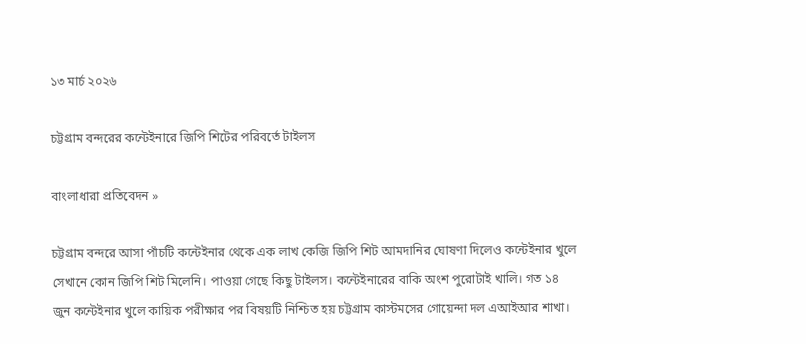১৩ মার্চ ২০২৬

চট্টগ্রাম বন্দরের কন্টেইনারে জিপি শিটের পরিবর্তে টাইলস

বাংলাধারা প্রতিবেদন »

চট্টগ্রাম বন্দরে আসা পাঁচটি কন্টেইনার থেকে এক লাখ কেজি জিপি শিট আমদানির ঘোষণা দিলেও কন্টেইনার খুলে সেখানে কোন জিপি শিট মিলেনি। পাওয়া গেছে কিছু টাইলস। কন্টেইনারের বাকি অংশ পুরোটাই খালি। গত ১৪ জুন কন্টেইনার খুলে কায়িক পরীক্ষার পর বিষয়টি নিশ্চিত হয় চট্টগ্রাম কাস্টমসের গোয়েন্দা দল এআইআর শাখা।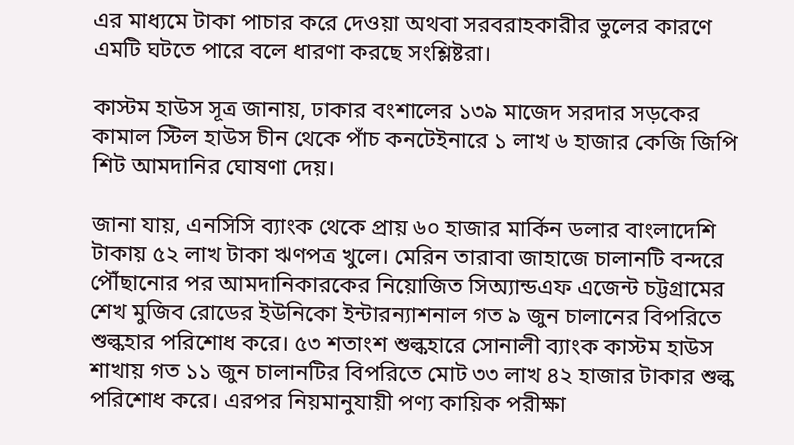এর মাধ্যমে টাকা পাচার করে দেওয়া অথবা সরবরাহকারীর ভুলের কারণে এমটি ঘটতে পারে বলে ধারণা করছে সংশ্লিষ্টরা।

কাস্টম হাউস সূত্র জানায়, ঢাকার বংশালের ১৩৯ মাজেদ সরদার সড়কের কামাল স্টিল হাউস চীন থেকে পাঁচ কনটেইনারে ১ লাখ ৬ হাজার কেজি জিপি শিট আমদানির ঘোষণা দেয়।

জানা যায়, এনসিসি ব্যাংক থেকে প্রায় ৬০ হাজার মার্কিন ডলার বাংলাদেশি টাকায় ৫২ লাখ টাকা ঋণপত্র খুলে। মেরিন তারাবা জাহাজে চালানটি বন্দরে পৌঁছানোর পর আমদানিকারকের নিয়োজিত সিঅ্যান্ডএফ এজেন্ট চট্টগ্রামের শেখ মুজিব রোডের ইউনিকো ইন্টারন্যাশনাল গত ৯ জুন চালানের বিপরিতে শুল্কহার পরিশোধ করে। ৫৩ শতাংশ শুল্কহারে সোনালী ব্যাংক কাস্টম হাউস শাখায় গত ১১ জুন চালানটির বিপরিতে মোট ৩৩ লাখ ৪২ হাজার টাকার শুল্ক পরিশোধ করে। এরপর নিয়মানুযায়ী পণ্য কায়িক পরীক্ষা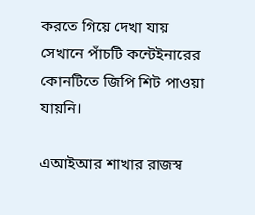করতে গিয়ে দেখা যায় সেখানে পাঁচটি কন্টেইনারের কোনটিতে জিপি শিট পাওয়া যায়নি।

এআইআর শাখার রাজস্ব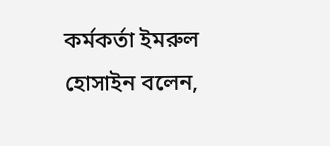কর্মকর্তা ইমরুল হোসাইন বলেন,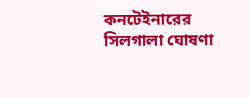কনটেইনারের সিলগালা ঘোষণা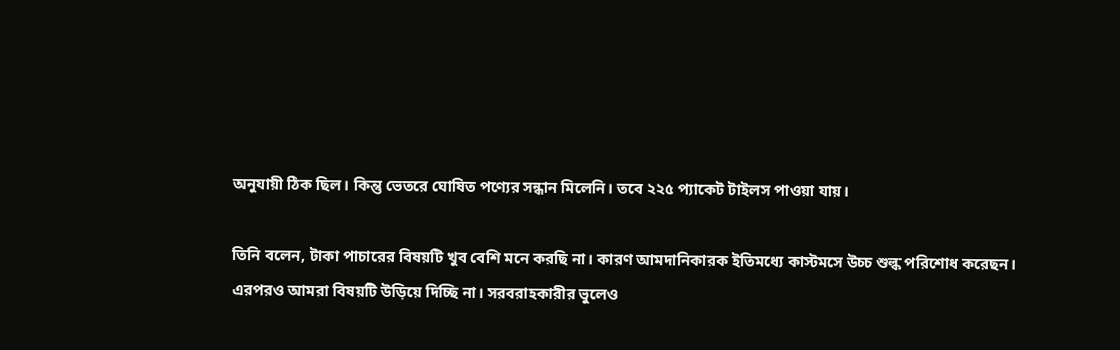অনুযায়ী ঠিক ছিল। কিন্তু ভেতরে ঘোষিত পণ্যের সন্ধান মিলেনি। তবে ২২৫ প্যাকেট টাইলস পাওয়া যায়।

তিনি বলেন, টাকা পাচারের বিষয়টি খুব বেশি মনে করছি না। কারণ আমদানিকারক ইতিমধ্যে কাস্টমসে উচ্চ শুল্ক পরিশোধ করেছন। এরপরও আমরা বিষয়টি উড়িয়ে দিচ্ছি না। সরবরাহকারীর ভুলেও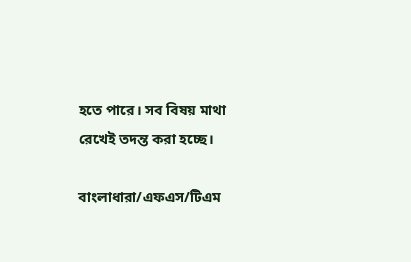হতে পারে। সব বিষয় মাথা রেখেই তদন্ত করা হচ্ছে।

বাংলাধারা/এফএস/টিএম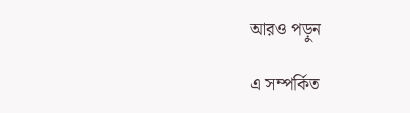আরও পড়ুন

এ সম্পর্কিত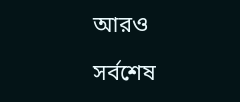আরও

সর্বশেষ